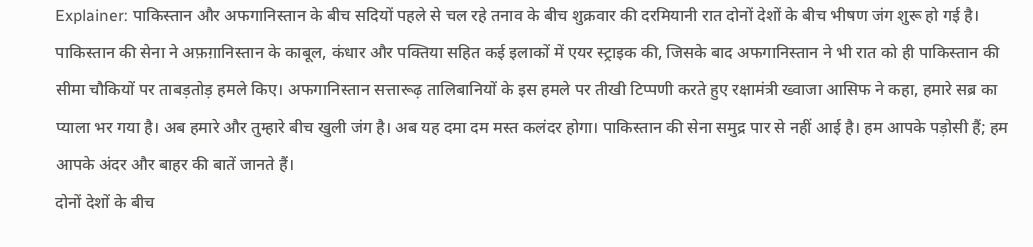Explainer: पाकिस्तान और अफगानिस्तान के बीच सदियों पहले से चल रहे तनाव के बीच शुक्रवार की दरमियानी रात दोनों देशों के बीच भीषण जंग शुरू हो गई है। पाकिस्तान की सेना ने अफ़ग़ानिस्तान के काबूल, कंधार और पक्तिया सहित कई इलाकों में एयर स्ट्राइक की, जिसके बाद अफगानिस्तान ने भी रात को ही पाकिस्तान की सीमा चौकियों पर ताबड़तोड़ हमले किए। अफगानिस्तान सत्तारूढ़ तालिबानियों के इस हमले पर तीखी टिप्पणी करते हुए रक्षामंत्री ख्वाजा आसिफ ने कहा, हमारे सब्र का प्याला भर गया है। अब हमारे और तुम्हारे बीच खुली जंग है। अब यह दमा दम मस्त कलंदर होगा। पाकिस्तान की सेना समुद्र पार से नहीं आई है। हम आपके पड़ोसी हैं; हम आपके अंदर और बाहर की बातें जानते हैं।
दोनों देशों के बीच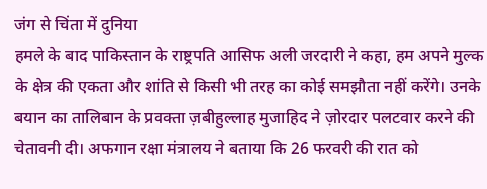जंग से चिंता में दुनिया
हमले के बाद पाकिस्तान के राष्ट्रपति आसिफ अली जरदारी ने कहा, हम अपने मुल्क के क्षेत्र की एकता और शांति से किसी भी तरह का कोई समझौता नहीं करेंगे। उनके बयान का तालिबान के प्रवक्ता ज़बीहुल्लाह मुजाहिद ने ज़ोरदार पलटवार करने की चेतावनी दी। अफगान रक्षा मंत्रालय ने बताया कि 26 फरवरी की रात को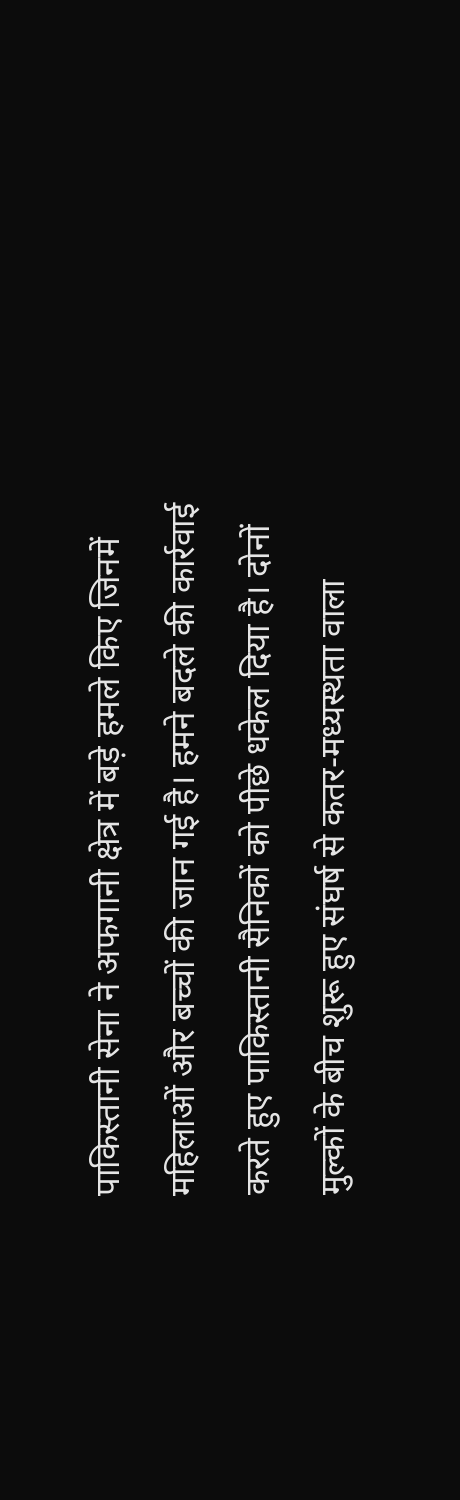पाकिस्तानी सेना ने अफगानी क्षेत्र में बड़े हमले किए जिनमें महिलाओं और बच्चों की जान गई है। हमने बदले की कार्रवाई करते हुए पाकिस्तानी सैनिकों को पीछे धकेल दिया है। दोनों मुल्कों के बीच शुरू हुए संघर्ष से कतर-मध्यस्थता वाला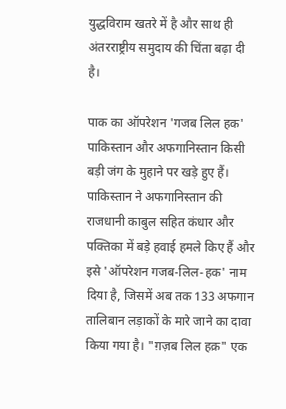युद्धविराम खतरे में है और साथ ही अंतरराष्ट्रीय समुदाय की चिंता बढ़ा दी है।

पाक का ऑपरेशन 'गजब लिल हक'
पाकिस्तान और अफगानिस्तान किसी बड़ी जंग के मुहाने पर खड़े हुए हैं। पाकिस्तान ने अफगानिस्तान की राजधानी काबुल सहित कंधार और पक्तिका में बड़े हवाई हमले किए हैं और इसे 'ऑपरेशन गजब-लिल-हक' नाम दिया है, जिसमें अब तक 133 अफगान तालिबान लड़ाकों के मारे जाने का दावा किया गया है। "ग़ज़ब लिल हक़" एक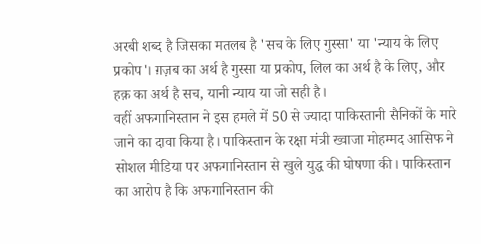अरबी शब्द है जिसका मतलब है 'सच के लिए गुस्सा' या 'न्याय के लिए प्रकोप'। ग़ज़ब का अर्थ है गुस्सा या प्रकोप, लिल का अर्थ है के लिए, और हक़ का अर्थ है सच, यानी न्याय या जो सही है।
वहीं अफगानिस्तान ने इस हमले में 50 से ज्यादा पाकिस्तानी सैनिकों के मारे जाने का दावा किया है। पाकिस्तान के रक्षा मंत्री ख्वाजा मोहम्मद आसिफ ने सोशल मीडिया पर अफगानिस्तान से खुले युद्ध की घोषणा की। पाकिस्तान का आरोप है कि अफगानिस्तान की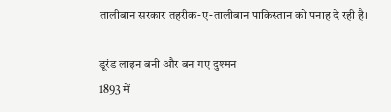तालीबान सरकार तहरीक-ए-तालीबान पाकिस्तान को पनाह दे रही है।

डूरंड लाइन बनी और बन गए दुश्मन
1893 में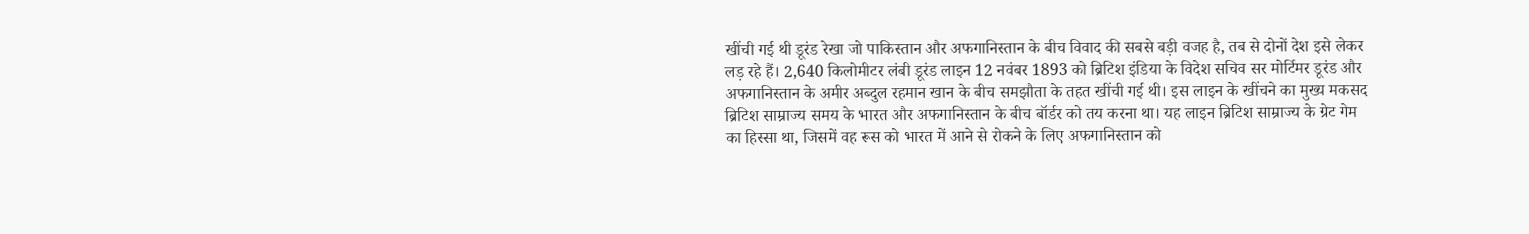खींची गई थी डूरंड रेखा जो पाकिस्तान और अफगानिस्तान के बीच विवाद की सबसे बड़ी वजह है, तब से दोनों देश इसे लेकर लड़ रहे हैं। 2,640 किलोमीटर लंबी डूरंड लाइन 12 नवंबर 1893 को ब्रिटिश इंडिया के विदेश सचिव सर मोर्टिमर डूरंड और अफगानिस्तान के अमीर अब्दुल रहमान खान के बीच समझौता के तहत खींची गई थी। इस लाइन के खींचने का मुख्य मकसद ब्रिटिश साम्राज्य समय के भारत और अफगानिस्तान के बीच बॉर्डर को तय करना था। यह लाइन ब्रिटिश साम्राज्य के ग्रेट गेम का हिस्सा था, जिसमें वह रूस को भारत में आने से रोकने के लिए अफगानिस्तान को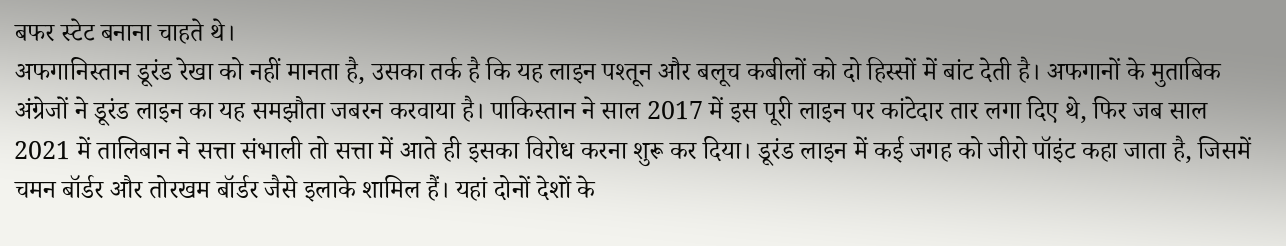बफर स्टेट बनाना चाहते थे।
अफगानिस्तान डूरंड रेखा को नहीं मानता है, उसका तर्क है कि यह लाइन पश्तून और बलूच कबीलों को दो हिस्सों में बांट देती है। अफगानों के मुताबिक अंग्रेजों ने डूरंड लाइन का यह समझौता जबरन करवाया है। पाकिस्तान ने साल 2017 में इस पूरी लाइन पर कांटेदार तार लगा दिए थे, फिर जब साल 2021 में तालिबान ने सत्ता संभाली तो सत्ता में आते ही इसका विरोध करना शुरू कर दिया। डूरंड लाइन में कई जगह को जीरो पॉइंट कहा जाता है, जिसमें चमन बॉर्डर और तोरखम बॉर्डर जैसे इलाके शामिल हैं। यहां दोनों देशों के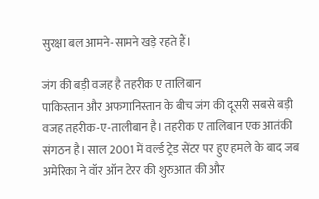सुरक्षा बल आमने-सामने खड़े रहते हैं।

जंग की बड़ी वजह है तहरीक ए तालिबान
पाकिस्तान और अफगानिस्तान के बीच जंग की दूसरी सबसे बड़ी वजह तहरीक-ए-तालीबान है। तहरीक ए तालिबान एक आतंकी संगठन है। साल 2001 में वर्ल्ड ट्रेड सेंटर पर हुए हमले के बाद जब अमेरिका ने वॉर ऑन टेरर की शुरुआत की और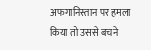अफगानिस्तान पर हमला किया तो उससे बचने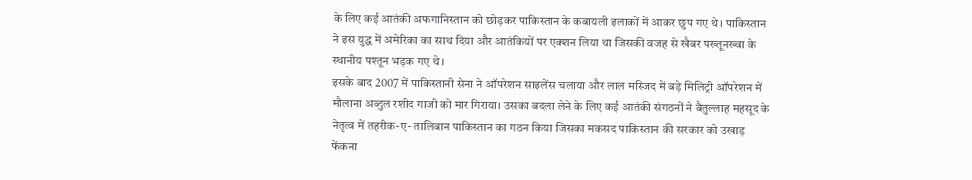के लिए कई आतंकी अफगानिस्तान को छोड़कर पाकिस्तान के कबायली इलाकों में आकर छुप गए थे। पाकिस्तान ने इस युद्ध में अमेरिका का साथ दिया और आतंकियों पर एक्शन लिया था जिसकी वजह से खैबर पख्तूनख्वा के स्थानीय पश्तून भड़क गए थे।
इसके बाद 2007 में पाकिस्तानी सेना ने ऑपरेशन साइलेंस चलाया और लाल मस्जिद में बड़े मिलिट्री ऑपरेशन में मौलाना अब्दुल रशीद गाजी को मार गिराया। उसका बदला लेने के लिए कई आतंकी संगठनों ने बैतुल्लाह महसूद के नेतृत्व में तहरीक-ए- तालिबान पाकिस्तान का गठन किया जिसका मकसद पाकिस्तान की सरकार को उखाड़ फेंकना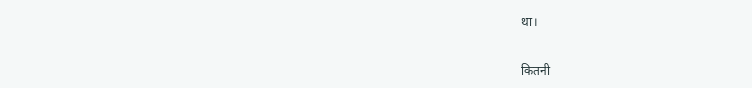था।

कितनी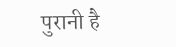पुरानी है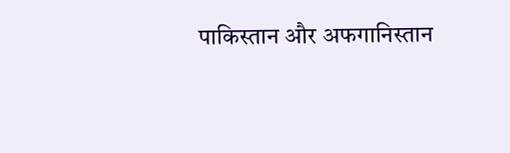पाकिस्तान और अफगानिस्तान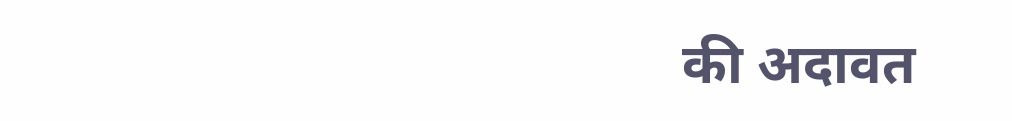की अदावत